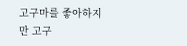고구마를 좋아하지만 고구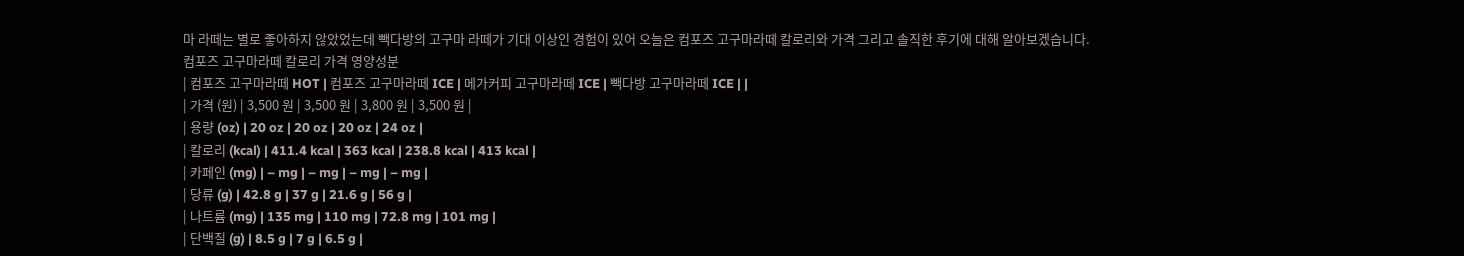마 라떼는 별로 좋아하지 않았었는데 빽다방의 고구마 라떼가 기대 이상인 경험이 있어 오늘은 컴포즈 고구마라떼 칼로리와 가격 그리고 솔직한 후기에 대해 알아보겠습니다.
컴포즈 고구마라떼 칼로리 가격 영양성분
| 컴포즈 고구마라떼 HOT | 컴포즈 고구마라떼 ICE | 메가커피 고구마라떼 ICE | 빽다방 고구마라떼 ICE | |
| 가격 (원) | 3,500 원 | 3,500 원 | 3,800 원 | 3,500 원 |
| 용량 (oz) | 20 oz | 20 oz | 20 oz | 24 oz |
| 칼로리 (kcal) | 411.4 kcal | 363 kcal | 238.8 kcal | 413 kcal |
| 카페인 (mg) | – mg | – mg | – mg | – mg |
| 당류 (g) | 42.8 g | 37 g | 21.6 g | 56 g |
| 나트륨 (mg) | 135 mg | 110 mg | 72.8 mg | 101 mg |
| 단백질 (g) | 8.5 g | 7 g | 6.5 g |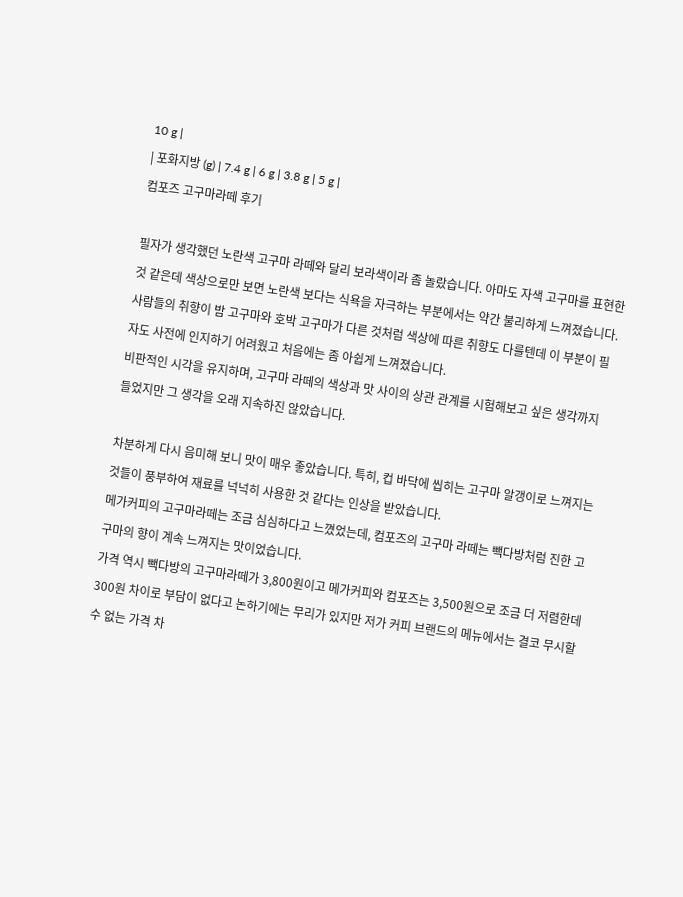10 g |
| 포화지방 (g) | 7.4 g | 6 g | 3.8 g | 5 g |
컴포즈 고구마라떼 후기

필자가 생각했던 노란색 고구마 라떼와 달리 보라색이라 좀 놀랐습니다. 아마도 자색 고구마를 표현한 것 같은데 색상으로만 보면 노란색 보다는 식욕을 자극하는 부분에서는 약간 불리하게 느껴졌습니다.
사람들의 취향이 밤 고구마와 호박 고구마가 다른 것처럼 색상에 따른 취향도 다를텐데 이 부분이 필자도 사전에 인지하기 어려웠고 처음에는 좀 아쉽게 느껴졌습니다.
비판적인 시각을 유지하며, 고구마 라떼의 색상과 맛 사이의 상관 관계를 시험해보고 싶은 생각까지 들었지만 그 생각을 오래 지속하진 않았습니다.

차분하게 다시 음미해 보니 맛이 매우 좋았습니다. 특히, 컵 바닥에 씹히는 고구마 알갱이로 느껴지는 것들이 풍부하여 재료를 넉넉히 사용한 것 같다는 인상을 받았습니다.
메가커피의 고구마라떼는 조금 심심하다고 느꼈었는데, 컴포즈의 고구마 라떼는 빽다방처럼 진한 고구마의 향이 계속 느껴지는 맛이었습니다.
가격 역시 빽다방의 고구마라떼가 3,800원이고 메가커피와 컴포즈는 3,500원으로 조금 더 저렴한데 300원 차이로 부담이 없다고 논하기에는 무리가 있지만 저가 커피 브랜드의 메뉴에서는 결코 무시할 수 없는 가격 차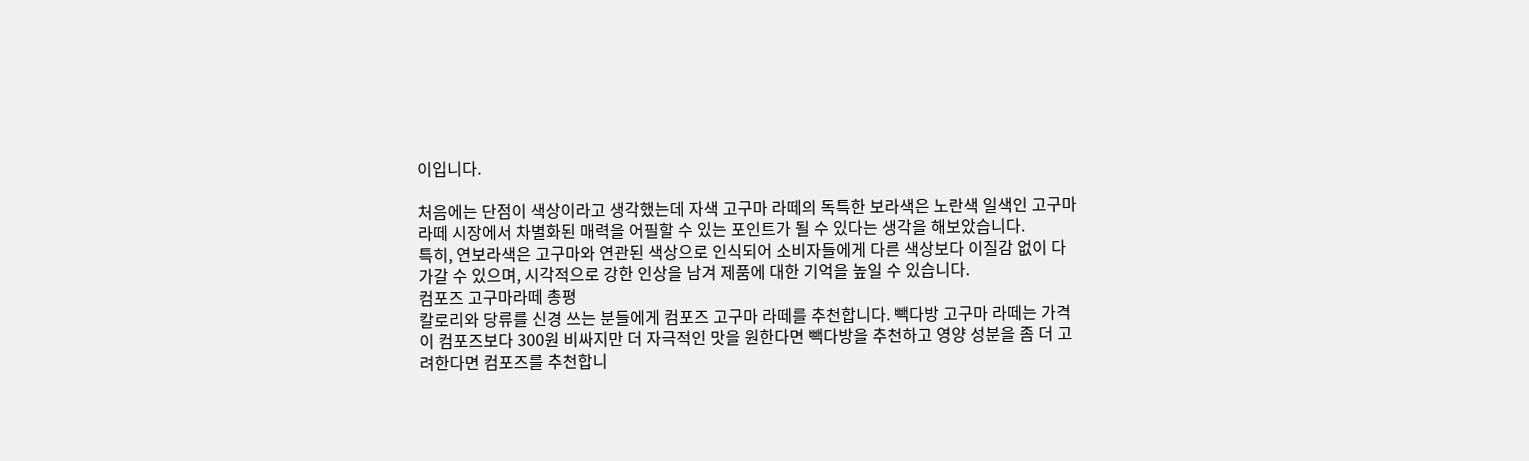이입니다.

처음에는 단점이 색상이라고 생각했는데 자색 고구마 라떼의 독특한 보라색은 노란색 일색인 고구마 라떼 시장에서 차별화된 매력을 어필할 수 있는 포인트가 될 수 있다는 생각을 해보았습니다.
특히, 연보라색은 고구마와 연관된 색상으로 인식되어 소비자들에게 다른 색상보다 이질감 없이 다가갈 수 있으며, 시각적으로 강한 인상을 남겨 제품에 대한 기억을 높일 수 있습니다.
컴포즈 고구마라떼 총평
칼로리와 당류를 신경 쓰는 분들에게 컴포즈 고구마 라떼를 추천합니다. 빽다방 고구마 라떼는 가격이 컴포즈보다 300원 비싸지만 더 자극적인 맛을 원한다면 빽다방을 추천하고 영양 성분을 좀 더 고려한다면 컴포즈를 추천합니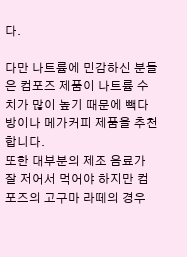다.

다만 나트륨에 민감하신 분들은 컴포즈 제품이 나트륨 수치가 많이 높기 때문에 빽다방이나 메가커피 제품을 추천합니다.
또한 대부분의 제조 음료가 잘 저어서 먹어야 하지만 컴포즈의 고구마 라떼의 경우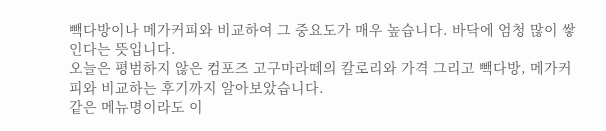빽다방이나 메가커피와 비교하여 그 중요도가 매우 높습니다. 바닥에 엄청 많이 쌓인다는 뜻입니다.
오늘은 평범하지 않은 컴포즈 고구마라떼의 칼로리와 가격 그리고 빽다방, 메가커피와 비교하는 후기까지 알아보았습니다.
같은 메뉴명이라도 이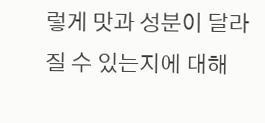렇게 맛과 성분이 달라질 수 있는지에 대해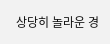상당히 놀라운 경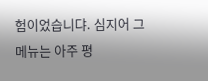험이었습니댜. 심지어 그 메뉴는 아주 평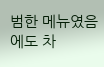범한 메뉴였음에도 차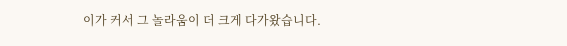이가 커서 그 놀라움이 더 크게 다가왔습니다.